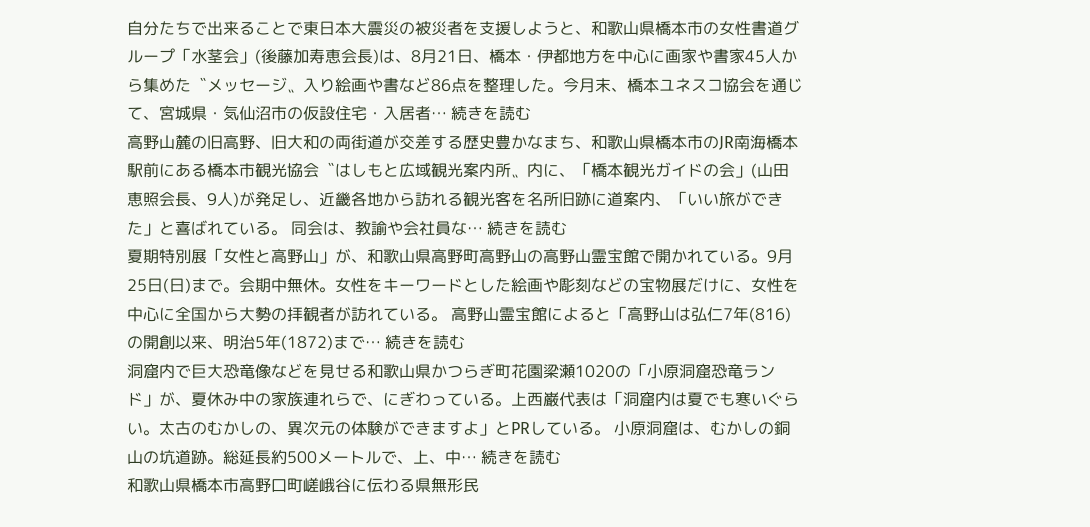自分たちで出来ることで東日本大震災の被災者を支援しようと、和歌山県橋本市の女性書道グループ「水茎会」(後藤加寿恵会長)は、8月21日、橋本・伊都地方を中心に画家や書家45人から集めた〝メッセージ〟入り絵画や書など86点を整理した。今月末、橋本ユネスコ協会を通じて、宮城県・気仙沼市の仮設住宅・入居者… 続きを読む
高野山麓の旧高野、旧大和の両街道が交差する歴史豊かなまち、和歌山県橋本市のJR南海橋本駅前にある橋本市観光協会〝はしもと広域観光案内所〟内に、「橋本観光ガイドの会」(山田恵照会長、9人)が発足し、近畿各地から訪れる観光客を名所旧跡に道案内、「いい旅ができた」と喜ばれている。 同会は、教諭や会社員な… 続きを読む
夏期特別展「女性と高野山」が、和歌山県高野町高野山の高野山霊宝館で開かれている。9月25日(日)まで。会期中無休。女性をキーワードとした絵画や彫刻などの宝物展だけに、女性を中心に全国から大勢の拝観者が訪れている。 高野山霊宝館によると「高野山は弘仁7年(816)の開創以来、明治5年(1872)まで… 続きを読む
洞窟内で巨大恐竜像などを見せる和歌山県かつらぎ町花園梁瀬1020の「小原洞窟恐竜ランド」が、夏休み中の家族連れらで、にぎわっている。上西巌代表は「洞窟内は夏でも寒いぐらい。太古のむかしの、異次元の体験ができますよ」とPRしている。 小原洞窟は、むかしの銅山の坑道跡。総延長約500メートルで、上、中… 続きを読む
和歌山県橋本市高野口町嵯峨谷に伝わる県無形民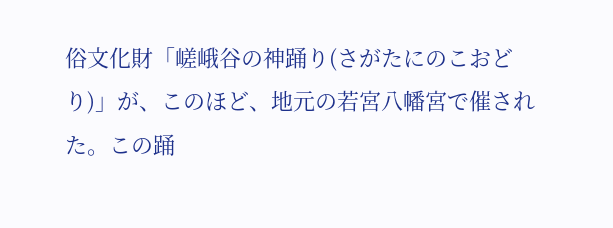俗文化財「嵯峨谷の神踊り(さがたにのこおどり)」が、このほど、地元の若宮八幡宮で催された。この踊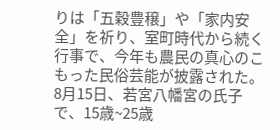りは「五穀豊穣」や「家内安全」を祈り、室町時代から続く行事で、今年も農民の真心のこもった民俗芸能が披露された。 8月15日、若宮八幡宮の氏子で、15歳~25歳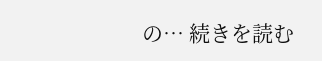の… 続きを読む